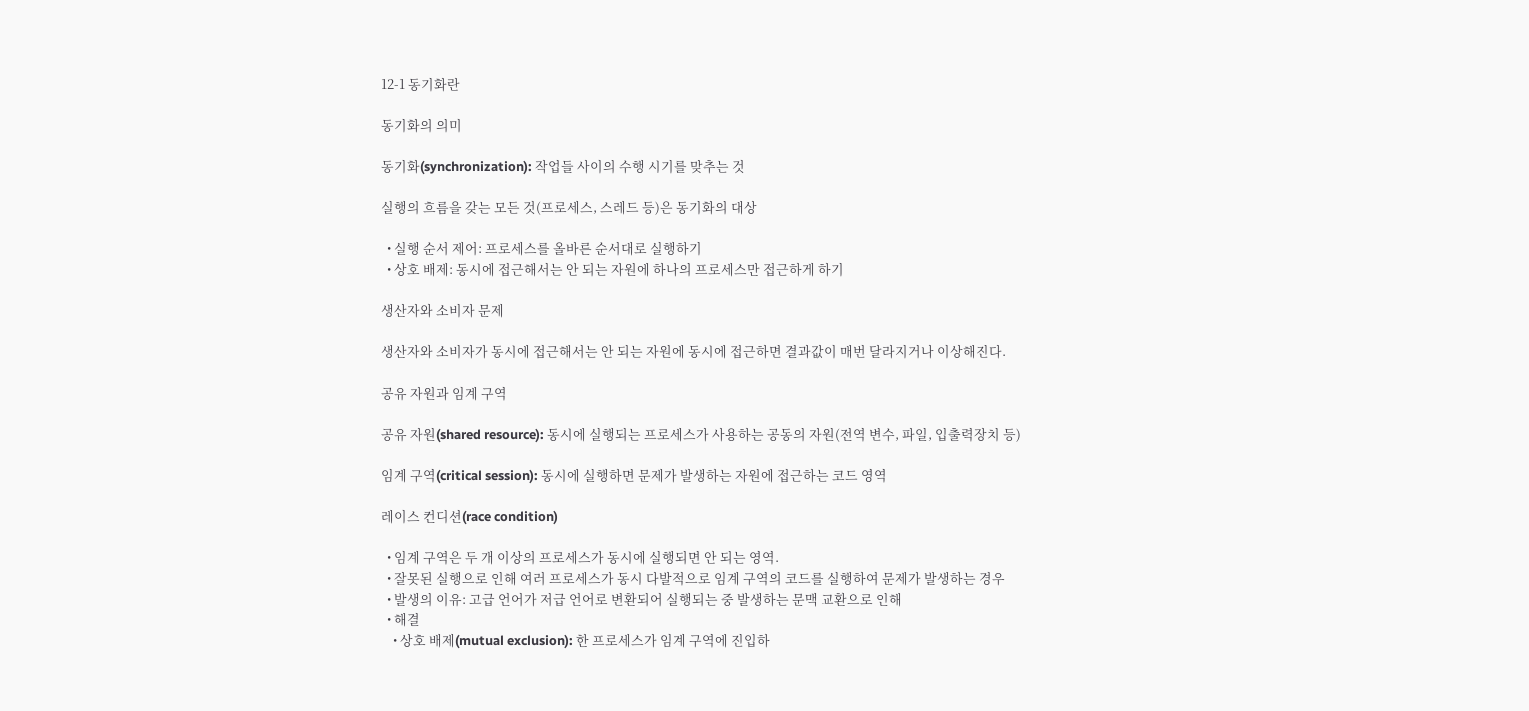12-1 동기화란

동기화의 의미

동기화(synchronization): 작업들 사이의 수행 시기를 맞추는 것

실행의 흐름을 갖는 모든 것(프로세스, 스레드 등)은 동기화의 대상

  • 실행 순서 제어: 프로세스를 올바른 순서대로 실행하기
  • 상호 배제: 동시에 접근해서는 안 되는 자원에 하나의 프로세스만 접근하게 하기

생산자와 소비자 문제

생산자와 소비자가 동시에 접근해서는 안 되는 자원에 동시에 접근하면 결과값이 매번 달라지거나 이상해진다.

공유 자원과 임계 구역

공유 자원(shared resource): 동시에 실행되는 프로세스가 사용하는 공동의 자원(전역 변수, 파일, 입출력장치 등)

임계 구역(critical session): 동시에 실행하면 문제가 발생하는 자원에 접근하는 코드 영역

레이스 컨디션(race condition)

  • 임계 구역은 두 개 이상의 프로세스가 동시에 실행되면 안 되는 영역.
  • 잘못된 실행으로 인해 여러 프로세스가 동시 다발적으로 임계 구역의 코드를 실행하여 문제가 발생하는 경우
  • 발생의 이유: 고급 언어가 저급 언어로 변환되어 실행되는 중 발생하는 문맥 교환으로 인해
  • 해결
    • 상호 배제(mutual exclusion): 한 프로세스가 임계 구역에 진입하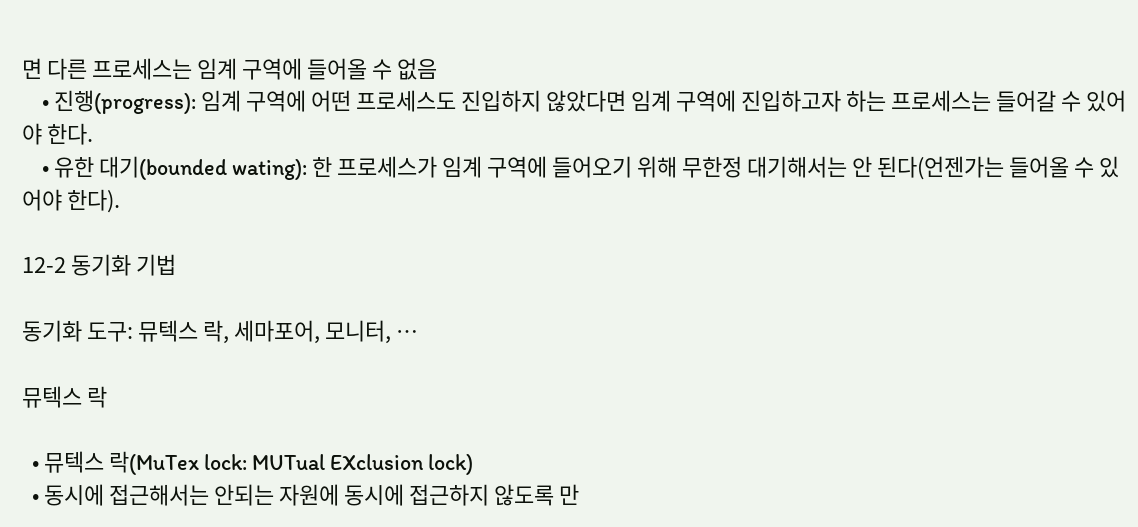면 다른 프로세스는 임계 구역에 들어올 수 없음
    • 진행(progress): 임계 구역에 어떤 프로세스도 진입하지 않았다면 임계 구역에 진입하고자 하는 프로세스는 들어갈 수 있어야 한다.
    • 유한 대기(bounded wating): 한 프로세스가 임계 구역에 들어오기 위해 무한정 대기해서는 안 된다(언젠가는 들어올 수 있어야 한다).

12-2 동기화 기법

동기화 도구: 뮤텍스 락, 세마포어, 모니터, …

뮤텍스 락

  • 뮤텍스 락(MuTex lock: MUTual EXclusion lock)
  • 동시에 접근해서는 안되는 자원에 동시에 접근하지 않도록 만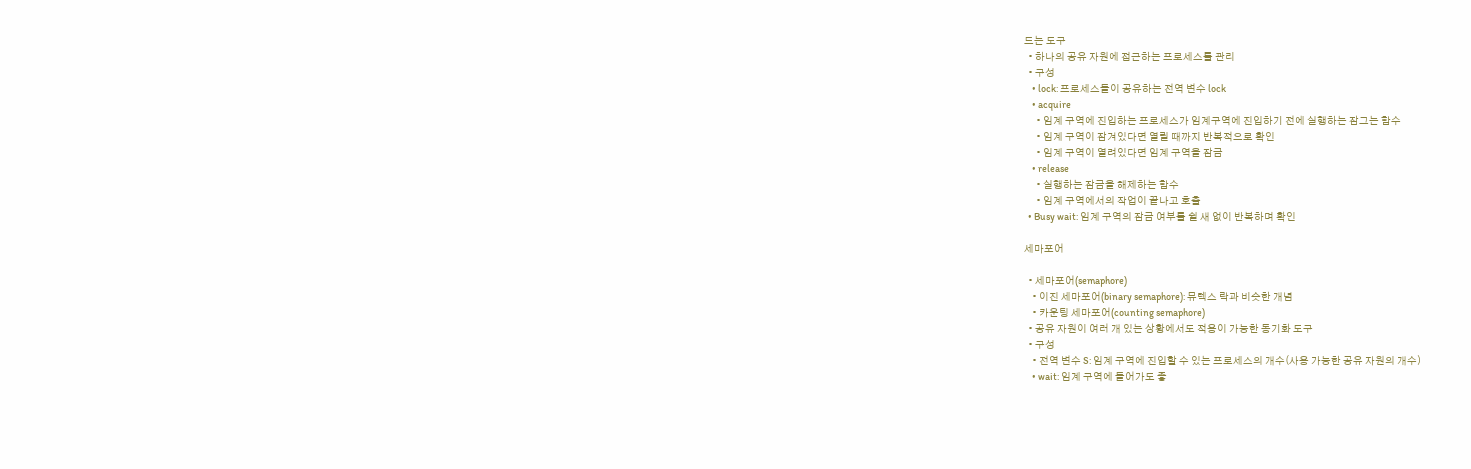드는 도구
  • 하나의 공유 자원에 접근하는 프로세스를 관리
  • 구성
    • lock: 프로세스들이 공유하는 전역 변수 lock
    • acquire
      • 임계 구역에 진입하는 프로세스가 임계구역에 진입하기 전에 실행하는 잠그는 함수
      • 임계 구역이 잠겨있다면 열릴 때까지 반복적으로 확인
      • 임계 구역이 열려있다면 임계 구역을 잠금
    • release
      • 실행하는 잠금을 해제하는 함수
      • 임계 구역에서의 작업이 끝나고 호출
  • Busy wait: 임계 구역의 잠금 여부를 쉴 새 없이 반복하며 확인

세마포어

  • 세마포어(semaphore)
    • 이진 세마포어(binary semaphore): 뮤텍스 락과 비슷한 개념
    • 카운팅 세마포어(counting semaphore)
  • 공유 자원이 여러 개 있는 상황에서도 적용이 가능한 동기화 도구
  • 구성
    • 전역 변수 S: 임계 구역에 진입할 수 있는 프로세스의 개수(사용 가능한 공유 자원의 개수)
    • wait: 임계 구역에 들어가도 좋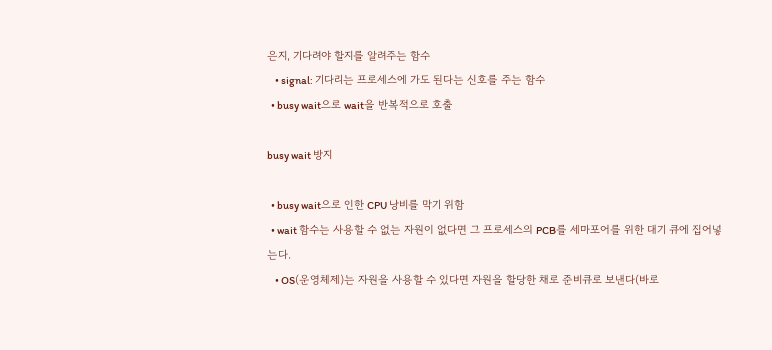은지, 기다려야 할지를 알려주는 함수
    • signal: 기다리는 프로세스에 가도 된다는 신호를 주는 함수
  • busy wait으로 wait을 반복적으로 호출

busy wait 방지

  • busy wait으로 인한 CPU 낭비를 막기 위함
  • wait 함수는 사용할 수 없는 자원이 없다면 그 프로세스의 PCB를 세마포어를 위한 대기 큐에 집어넣는다.
    • OS(운영체제)는 자원을 사용할 수 있다면 자원을 할당한 채로 준비큐로 보낸다(바로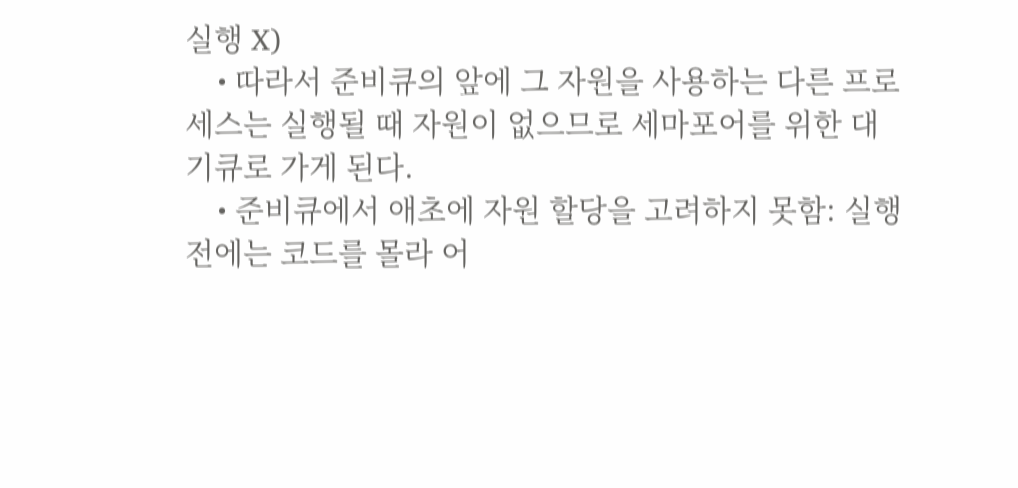실행 X)
    • 따라서 준비큐의 앞에 그 자원을 사용하는 다른 프로세스는 실행될 때 자원이 없으므로 세마포어를 위한 대기큐로 가게 된다.
    • 준비큐에서 애초에 자원 할당을 고려하지 못함: 실행 전에는 코드를 몰라 어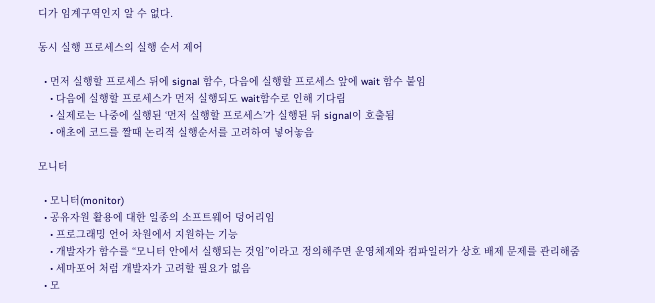디가 임계구역인지 알 수 없다.

동시 실행 프로세스의 실행 순서 제어

  • 먼저 실행할 프로세스 뒤에 signal 함수, 다음에 실행할 프로세스 앞에 wait 함수 붙임
    • 다음에 실행할 프로세스가 먼저 실행되도 wait함수로 인해 기다림
    • 실제로는 나중에 실행된 ‘먼저 실행할 프로세스’가 실행된 뒤 signal이 호출됨
    • 애초에 코드를 짤때 논리적 실행순서를 고려하여 넣어놓음

모니터

  • 모니터(monitor)
  • 공유자원 활용에 대한 일종의 소프트웨어 덩어리임
    • 프로그래밍 언어 차원에서 지원하는 기능
    • 개발자가 함수를 “모니터 안에서 실행되는 것임”이라고 정의해주면 운영체제와 컴파일러가 상호 배제 문제를 관리해줌
    • 세마포어 처럼 개발자가 고려할 필요가 없음
  • 모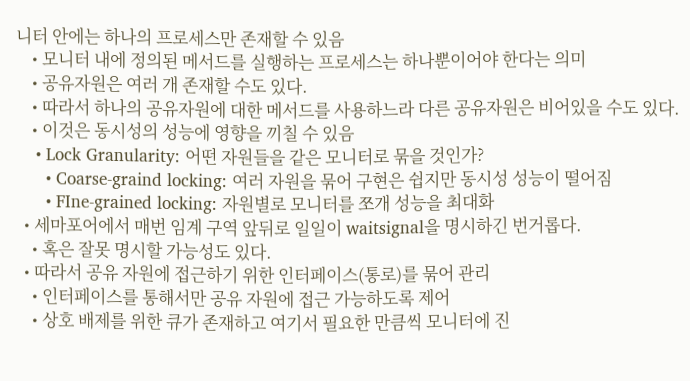니터 안에는 하나의 프로세스만 존재할 수 있음
    • 모니터 내에 정의된 메서드를 실행하는 프로세스는 하나뿐이어야 한다는 의미
    • 공유자원은 여러 개 존재할 수도 있다.
    • 따라서 하나의 공유자원에 대한 메서드를 사용하느라 다른 공유자원은 비어있을 수도 있다.
    • 이것은 동시성의 성능에 영향을 끼칠 수 있음
    • Lock Granularity: 어떤 자원들을 같은 모니터로 묶을 것인가?
      • Coarse-graind locking: 여러 자원을 묶어 구현은 쉽지만 동시성 성능이 떨어짐
      • FIne-grained locking: 자원별로 모니터를 쪼개 성능을 최대화
  • 세마포어에서 매번 임계 구역 앞뒤로 일일이 waitsignal을 명시하긴 번거롭다.
    • 혹은 잘못 명시할 가능성도 있다.
  • 따라서 공유 자원에 접근하기 위한 인터페이스(통로)를 묶어 관리
    • 인터페이스를 통해서만 공유 자원에 접근 가능하도록 제어
    • 상호 배제를 위한 큐가 존재하고 여기서 필요한 만큼씩 모니터에 진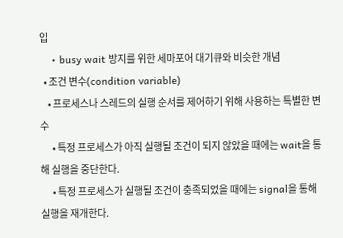입
    • busy wait 방지를 위한 세마포어 대기큐와 비슷한 개념
  • 조건 변수(condition variable)
    • 프로세스나 스레드의 실행 순서를 제어하기 위해 사용하는 특별한 변수
      • 특정 프로세스가 아직 실행될 조건이 되지 않았을 때에는 wait을 통해 실행을 중단한다.
      • 특정 프로세스가 실행될 조건이 충족되었을 때에는 signal을 통해 실행을 재개한다.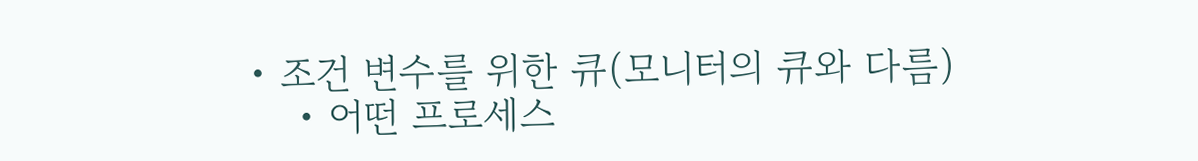• 조건 변수를 위한 큐(모니터의 큐와 다름)
    • 어떤 프로세스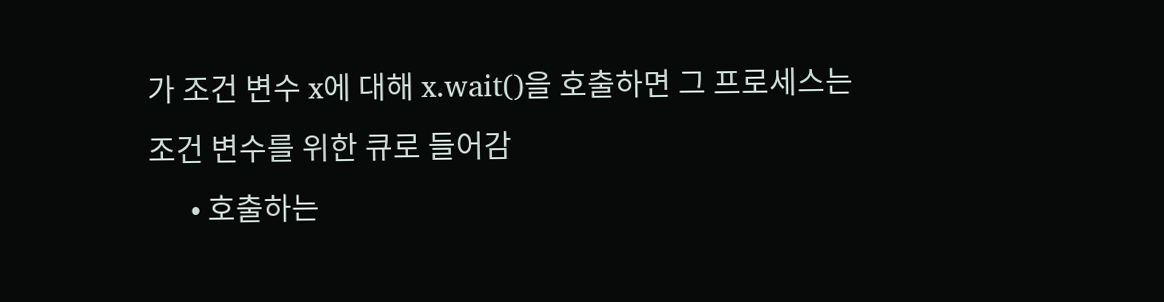가 조건 변수 x에 대해 x.wait()을 호출하면 그 프로세스는 조건 변수를 위한 큐로 들어감
      • 호출하는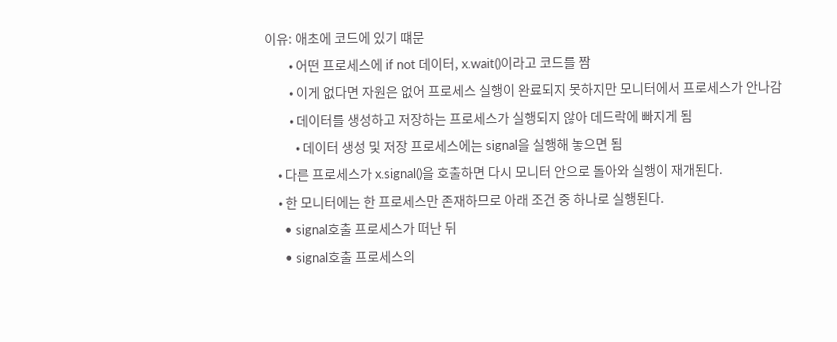이유: 애초에 코드에 있기 떄문
        • 어떤 프로세스에 if not 데이터, x.wait()이라고 코드를 짬
        • 이게 없다면 자원은 없어 프로세스 실행이 완료되지 못하지만 모니터에서 프로세스가 안나감
        • 데이터를 생성하고 저장하는 프로세스가 실행되지 않아 데드락에 빠지게 됨
          • 데이터 생성 및 저장 프로세스에는 signal을 실행해 놓으면 됨
    • 다른 프로세스가 x.signal()을 호출하면 다시 모니터 안으로 돌아와 실행이 재개된다.
    • 한 모니터에는 한 프로세스만 존재하므로 아래 조건 중 하나로 실행된다.
      • signal호출 프로세스가 떠난 뒤
      • signal호출 프로세스의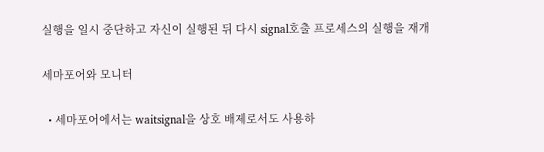실행을 일시 중단하고 자신이 실행된 뒤 다시 signal호출 프로세스의 실행을 재개

세마포어와 모니터

  • 세마포어에서는 waitsignal을 상호 배제로서도 사용하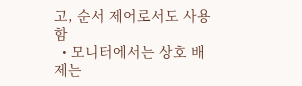고, 순서 제어로서도 사용함
  • 모니터에서는 상호 배제는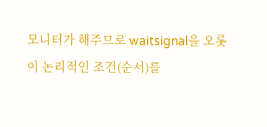모니터가 해주므로 waitsignal을 오롯이 논리적인 조건(순서)를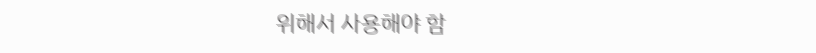위해서 사용해야 함